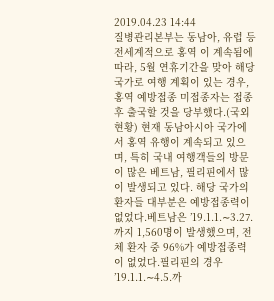2019.04.23 14:44
질병관리본부는 동남아, 유럽 등 전세계적으로 홍역 이 계속됨에 따라, 5월 연휴기간을 맞아 해당 국가로 여행 계획이 있는 경우, 홍역 예방접종 미접종자는 접종 후 출국할 것을 당부했다.(국외 현황) 현재 동남아시아 국가에서 홍역 유행이 계속되고 있으며, 특히 국내 여행객들의 방문이 많은 베트남, 필리핀에서 많이 발생되고 있다. 해당 국가의 환자들 대부분은 예방접종력이 없었다.베트남은 ’19.1.1.∼3.27.까지 1,560명이 발생했으며, 전체 환자 중 96%가 예방접종력이 없었다.필리핀의 경우 ’19.1.1.∼4.5.까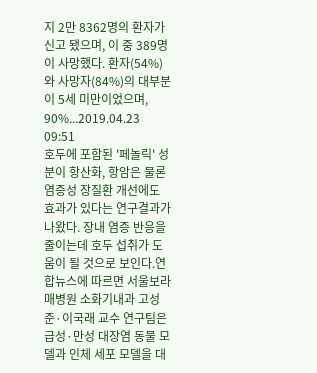지 2만 8362명의 환자가 신고 됐으며, 이 중 389명이 사망했다. 환자(54%)와 사망자(84%)의 대부분이 5세 미만이었으며, 90%...2019.04.23 09:51
호두에 포함된 '페놀릭' 성분이 항산화, 항암은 물론 염증성 장질환 개선에도 효과가 있다는 연구결과가 나왔다. 장내 염증 반응을 줄이는데 호두 섭취가 도움이 될 것으로 보인다.연합뉴스에 따르면 서울보라매병원 소화기내과 고성준·이국래 교수 연구팀은 급성·만성 대장염 동물 모델과 인체 세포 모델을 대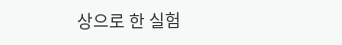상으로 한 실험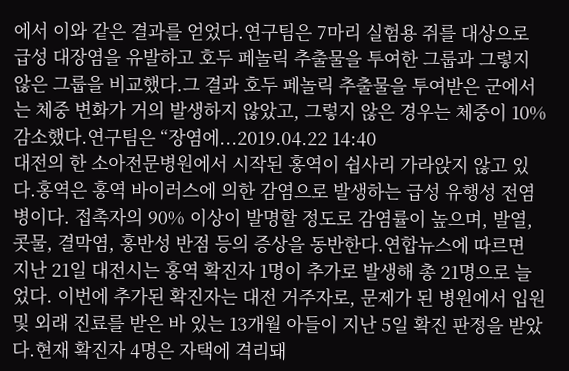에서 이와 같은 결과를 얻었다.연구팀은 7마리 실험용 쥐를 대상으로 급성 대장염을 유발하고 호두 페놀릭 추출물을 투여한 그룹과 그렇지 않은 그룹을 비교했다.그 결과 호두 페놀릭 추출물을 투여받은 군에서는 체중 변화가 거의 발생하지 않았고, 그렇지 않은 경우는 체중이 10% 감소했다.연구팀은 “장염에...2019.04.22 14:40
대전의 한 소아전문병원에서 시작된 홍역이 쉽사리 가라앉지 않고 있다.홍역은 홍역 바이러스에 의한 감염으로 발생하는 급성 유행성 전염병이다. 접촉자의 90% 이상이 발명할 정도로 감염률이 높으며, 발열, 콧물, 결막염, 홍반성 반점 등의 증상을 동반한다.연합뉴스에 따르면 지난 21일 대전시는 홍역 확진자 1명이 추가로 발생해 총 21명으로 늘었다. 이번에 추가된 확진자는 대전 거주자로, 문제가 된 병원에서 입원 및 외래 진료를 받은 바 있는 13개월 아들이 지난 5일 확진 판정을 받았다.현재 확진자 4명은 자택에 격리돼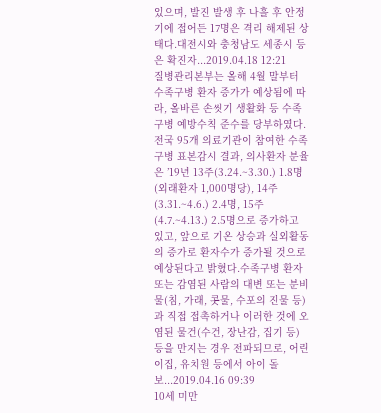있으며, 발진 발생 후 나흘 후 안정기에 접어든 17명은 격리 해제된 상태다.대전시와 충청남도 세종시 등은 확진자...2019.04.18 12:21
질병관리본부는 올해 4월 말부터 수족구병 환자 증가가 예상됨에 따라, 올바른 손씻기 생활화 등 수족구병 예방수칙 준수를 당부하였다.전국 95개 의료기관이 참여한 수족구병 표본감시 결과, 의사환자 분율은 ’19년 13주(3.24.~3.30.) 1.8명(외래환자 1,000명당), 14주(3.31.~4.6.) 2.4명, 15주(4.7.~4.13.) 2.5명으로 증가하고 있고, 앞으로 기온 상승과 실외활동의 증가로 환자수가 증가될 것으로 예상된다고 밝혔다.수족구병 환자 또는 감염된 사람의 대변 또는 분비물(침, 가래, 콧물, 수포의 진물 등)과 직접 접촉하거나 이러한 것에 오염된 물건(수건, 장난감, 집기 등) 등을 만지는 경우 전파되므로, 어린이집, 유치원 등에서 아이 돌보...2019.04.16 09:39
10세 미만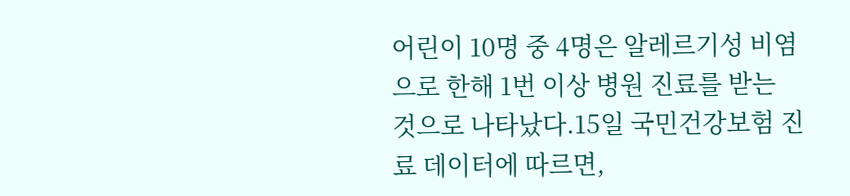어린이 10명 중 4명은 알레르기성 비염으로 한해 1번 이상 병원 진료를 받는 것으로 나타났다.15일 국민건강보험 진료 데이터에 따르면,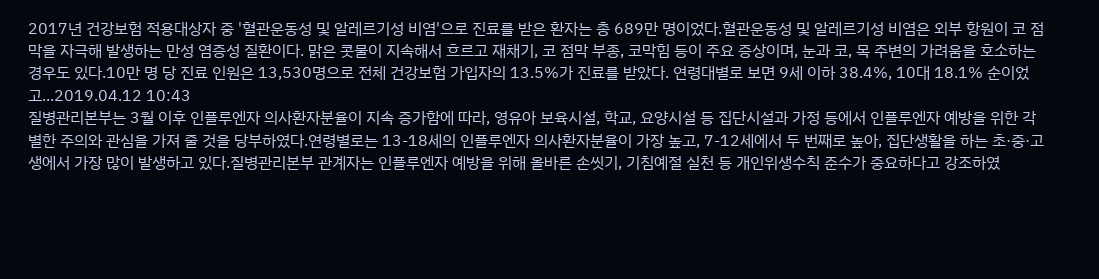2017년 건강보험 적용대상자 중 '혈관운동성 및 알레르기성 비염'으로 진료를 받은 환자는 총 689만 명이었다.혈관운동성 및 알레르기성 비염은 외부 항원이 코 점막을 자극해 발생하는 만성 염증성 질환이다. 맑은 콧물이 지속해서 흐르고 재채기, 코 점막 부종, 코막힘 등이 주요 증상이며, 눈과 코, 목 주변의 가려움을 호소하는 경우도 있다.10만 명 당 진료 인원은 13,530명으로 전체 건강보험 가입자의 13.5%가 진료를 받았다. 연령대별로 보면 9세 이하 38.4%, 10대 18.1% 순이었고...2019.04.12 10:43
질병관리본부는 3월 이후 인플루엔자 의사환자분율이 지속 증가함에 따라, 영유아 보육시설, 학교, 요양시설 등 집단시설과 가정 등에서 인플루엔자 예방을 위한 각별한 주의와 관심을 가져 줄 것을 당부하였다.연령별로는 13-18세의 인플루엔자 의사환자분율이 가장 높고, 7-12세에서 두 번째로 높아, 집단생활을 하는 초·중·고생에서 가장 많이 발생하고 있다.질병관리본부 관계자는 인플루엔자 예방을 위해 올바른 손씻기, 기침예절 실천 등 개인위생수칙 준수가 중요하다고 강조하였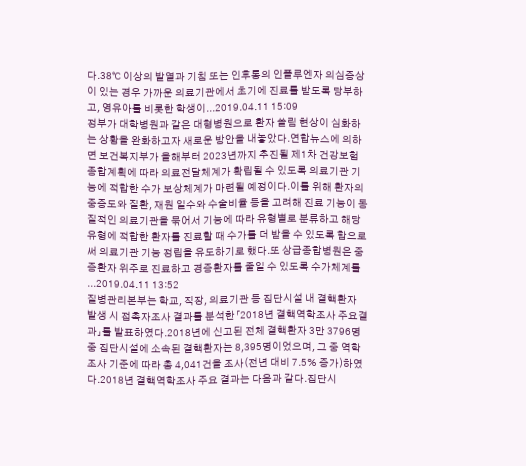다.38℃ 이상의 발열과 기침 또는 인후통의 인플루엔자 의심증상이 있는 경우 가까운 의료기관에서 초기에 진료를 받도록 당부하고, 영유아를 비롯한 학생이...2019.04.11 15:09
정부가 대학병원과 같은 대형병원으로 환자 쏠림 현상이 심화하는 상황을 완화하고자 새로운 방안을 내놓았다.연합뉴스에 의하면 보건복지부가 올해부터 2023년까지 추진될 제1차 건강보험 종합계획에 따라 의료전달체계가 확립될 수 있도록 의료기관 기능에 적합한 수가 보상체계가 마련될 예정이다.이를 위해 환자의 중증도와 질환, 재원 일수와 수술비율 등을 고려해 진료 기능이 동질적인 의료기관을 묶어서 기능에 따라 유형별로 분류하고 해당 유형에 적합한 환자를 진료할 때 수가를 더 받을 수 있도록 함으로써 의료기관 기능 정립을 유도하기로 했다.또 상급종합병원은 중증환자 위주로 진료하고 경증환자를 줄일 수 있도록 수가체계를 ...2019.04.11 13:52
질병관리본부는 학교, 직장, 의료기관 등 집단시설 내 결핵환자 발생 시 접촉자조사 결과를 분석한「2018년 결핵역학조사 주요결과」를 발표하였다.2018년에 신고된 전체 결핵환자 3만 3796명 중 집단시설에 소속된 결핵환자는 8,395명이었으며, 그 중 역학조사 기준에 따라 총 4,041건을 조사(전년 대비 7.5% 증가)하였다.2018년 결핵역학조사 주요 결과는 다음과 같다.집단시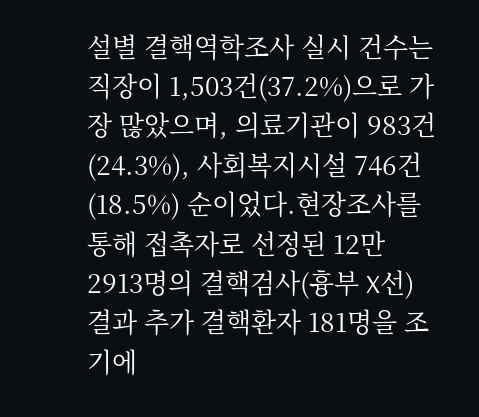설별 결핵역학조사 실시 건수는 직장이 1,503건(37.2%)으로 가장 많았으며, 의료기관이 983건(24.3%), 사회복지시설 746건(18.5%) 순이었다.현장조사를 통해 접촉자로 선정된 12만 2913명의 결핵검사(흉부 X선) 결과 추가 결핵환자 181명을 조기에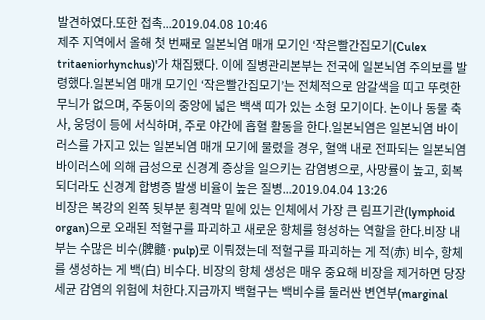발견하였다.또한 접촉...2019.04.08 10:46
제주 지역에서 올해 첫 번째로 일본뇌염 매개 모기인 ‘작은빨간집모기(Culex tritaeniorhynchus)'가 채집됐다. 이에 질병관리본부는 전국에 일본뇌염 주의보를 발령했다.일본뇌염 매개 모기인 ‘작은빨간집모기’는 전체적으로 암갈색을 띠고 뚜렷한 무늬가 없으며, 주둥이의 중앙에 넓은 백색 띠가 있는 소형 모기이다. 논이나 동물 축사, 웅덩이 등에 서식하며, 주로 야간에 흡혈 활동을 한다.일본뇌염은 일본뇌염 바이러스를 가지고 있는 일본뇌염 매개 모기에 물렸을 경우, 혈액 내로 전파되는 일본뇌염 바이러스에 의해 급성으로 신경계 증상을 일으키는 감염병으로, 사망률이 높고, 회복되더라도 신경계 합병증 발생 비율이 높은 질병...2019.04.04 13:26
비장은 복강의 왼쪽 뒷부분 횡격막 밑에 있는 인체에서 가장 큰 림프기관(lymphoid organ)으로 오래된 적혈구를 파괴하고 새로운 항체를 형성하는 역할을 한다.비장 내부는 수많은 비수(脾髓·pulp)로 이뤄졌는데 적혈구를 파괴하는 게 적(赤) 비수, 항체를 생성하는 게 백(白) 비수다. 비장의 항체 생성은 매우 중요해 비장을 제거하면 당장 세균 감염의 위험에 처한다.지금까지 백혈구는 백비수를 둘러싼 변연부(marginal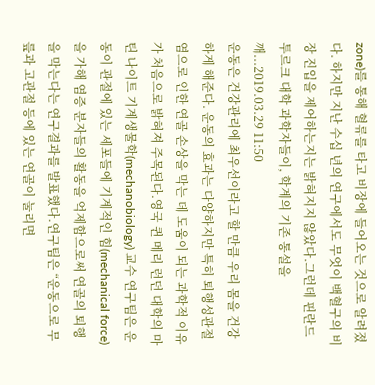zone)를 통해 혈류를 타고 비장에 들어오는 것으로 알려졌다. 하지만 지난 수십 년의 연구에서도 무엇이 백혈구의 비장 진입을 제어하는지는 밝혀지지 않았다.그런데 핀란드 투르크 대학 과학자들이, 학계의 기존 통설을 깨...2019.03.29 11:50
운동은 건강관리에 최우선이라고 할 만큼 우리 몸을 건강하게 해준다. 운동의 효과는 다양하지만 특히 퇴행성관절염으로 인한 연골 손상을 막는 데 도움이 되는 과학적 이유가 처음으로 밝혀져 주목된다.영국 퀸 메리 런던 대학의 마틴 나이트 기계생물학(mechanobiology) 교수 연구팀은 운동이 관절에 있는 세포들에 기계적인 힘(mechanical force)을 가해 염증 분자들의 활동을 억제함으로써 연골의 퇴행을 막는다는 연구결과를 발표했다.연구팀은 “운동으로 무릎과 고관절 등에 있는 연골이 눌리면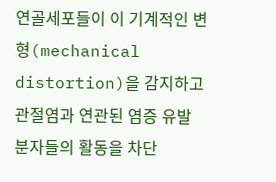연골세포들이 이 기계적인 변형(mechanical distortion)을 감지하고 관절염과 연관된 염증 유발 분자들의 활동을 차단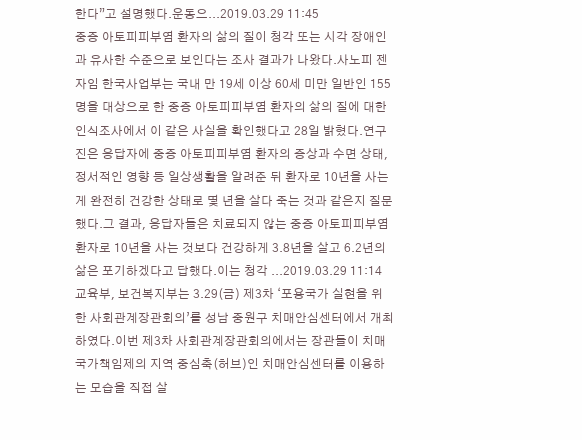한다”고 설명했다.운동으...2019.03.29 11:45
중증 아토피피부염 환자의 삶의 질이 청각 또는 시각 장애인과 유사한 수준으로 보인다는 조사 결과가 나왔다.사노피 젠자임 한국사업부는 국내 만 19세 이상 60세 미만 일반인 155명을 대상으로 한 중증 아토피피부염 환자의 삶의 질에 대한 인식조사에서 이 같은 사실을 확인했다고 28일 밝혔다.연구진은 응답자에 중증 아토피피부염 환자의 증상과 수면 상태, 정서적인 영향 등 일상생활을 알려준 뒤 환자로 10년을 사는 게 완전히 건강한 상태로 몇 년을 살다 죽는 것과 같은지 질문했다.그 결과, 응답자들은 치료되지 않는 중증 아토피피부염 환자로 10년을 사는 것보다 건강하게 3.8년을 살고 6.2년의 삶은 포기하겠다고 답했다.이는 청각 ...2019.03.29 11:14
교육부, 보건복지부는 3.29(금) 제3차 ‘포용국가 실현을 위한 사회관계장관회의’를 성남 중원구 치매안심센터에서 개최하였다.이번 제3차 사회관계장관회의에서는 장관들이 치매국가책임제의 지역 중심축(허브)인 치매안심센터를 이용하는 모습을 직접 살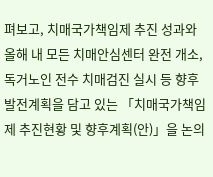펴보고, 치매국가책임제 추진 성과와 올해 내 모든 치매안심센터 완전 개소, 독거노인 전수 치매검진 실시 등 향후 발전계획을 담고 있는 「치매국가책임제 추진현황 및 향후계획(안)」을 논의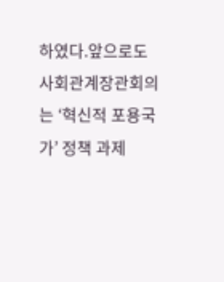하였다.앞으로도 사회관계장관회의는 ‘혁신적 포용국가’ 정책 과제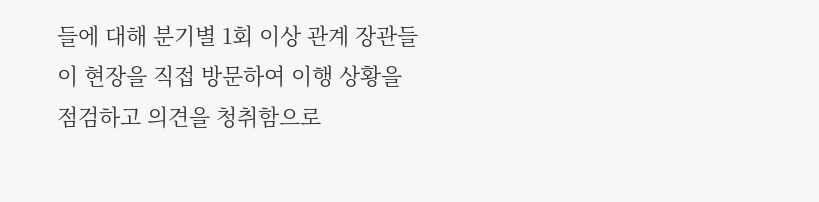들에 대해 분기별 1회 이상 관계 장관들이 현장을 직접 방문하여 이행 상황을 점검하고 의견을 청취함으로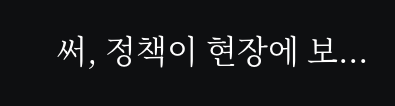써, 정책이 현장에 보...